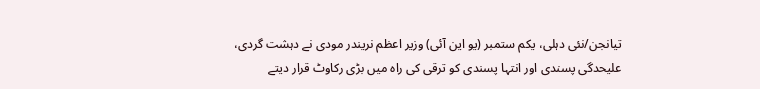تیانجن/نئی دہلی، یکم ستمبر (یو این آئی) وزیر اعظم نریندر مودی نے دہشت گردی، علیحدگی پسندی اور انتہا پسندی کو ترقی کی راہ میں بڑی رکاوٹ قرار دیتے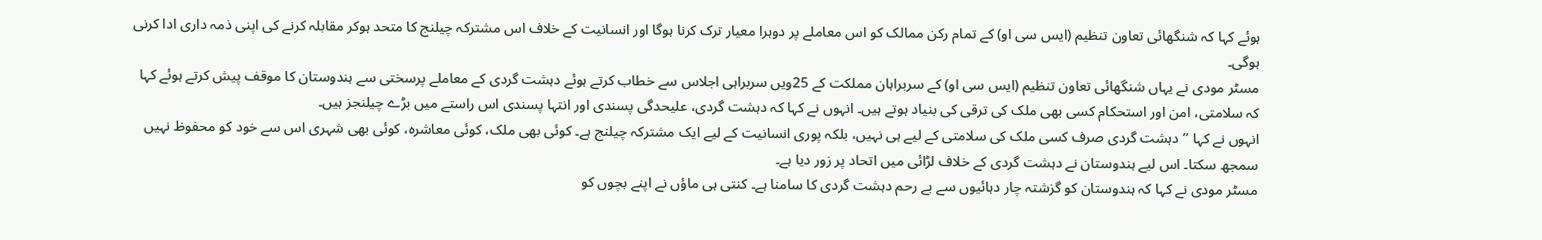ہوئے کہا کہ شنگھائی تعاون تنظیم (ایس سی او) کے تمام رکن ممالک کو اس معاملے پر دوہرا معیار ترک کرنا ہوگا اور انسانیت کے خلاف اس مشترکہ چیلنج کا متحد ہوکر مقابلہ کرنے کی اپنی ذمہ داری ادا کرنی ہوگی۔
مسٹر مودی نے یہاں شنگھائی تعاون تنظیم (ایس سی او) کے سربراہان مملکت کے 25ویں سربراہی اجلاس سے خطاب کرتے ہوئے دہشت گردی کے معاملے پرسختی سے ہندوستان کا موقف پیش کرتے ہوئے کہا کہ سلامتی، امن اور استحکام کسی بھی ملک کی ترقی کی بنیاد ہوتے ہیں۔ انہوں نے کہا کہ دہشت گردی، علیحدگی پسندی اور انتہا پسندی اس راستے میں بڑے چیلنجز ہیں۔
انہوں نے کہا ’’دہشت گردی صرف کسی ملک کی سلامتی کے لیے ہی نہیں، بلکہ پوری انسانیت کے لیے ایک مشترکہ چیلنج ہے۔ کوئی بھی ملک، کوئی معاشرہ، کوئی بھی شہری اس سے خود کو محفوظ نہیں سمجھ سکتا۔ اس لیے ہندوستان نے دہشت گردی کے خلاف لڑائی میں اتحاد پر زور دیا ہے۔
مسٹر مودی نے کہا کہ ہندوستان کو گزشتہ چار دہائیوں سے بے رحم دہشت گردی کا سامنا ہے۔ کنتی ہی ماؤں نے اپنے بچوں کو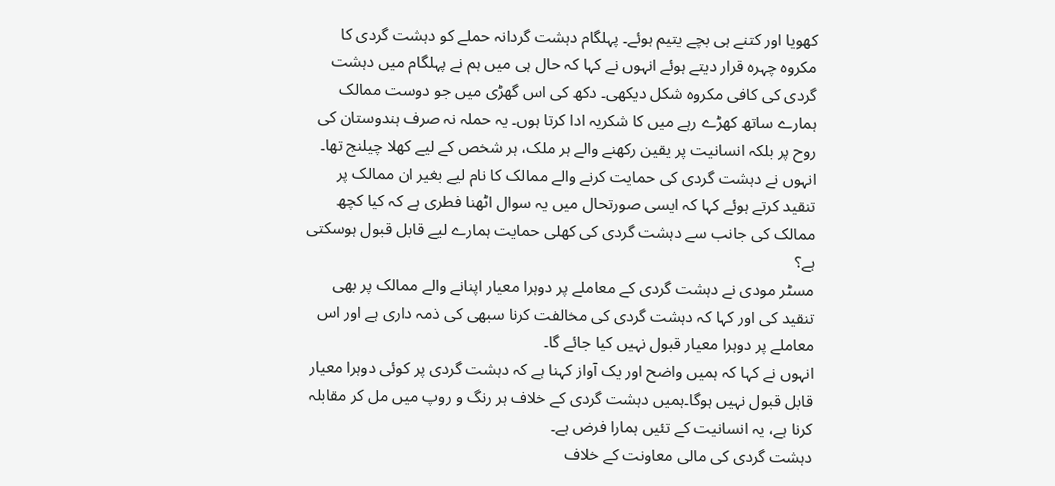کھویا اور کتنے ہی بچے یتیم ہوئے۔ پہلگام دہشت گردانہ حملے کو دہشت گردی کا مکروہ چہرہ قرار دیتے ہوئے انہوں نے کہا کہ حال ہی میں ہم نے پہلگام میں دہشت گردی کی کافی مکروہ شکل دیکھی۔ دکھ کی اس گھڑی میں جو دوست ممالک ہمارے ساتھ کھڑے رہے میں کا شکریہ ادا کرتا ہوں۔ یہ حملہ نہ صرف ہندوستان کی روح پر بلکہ انسانیت پر یقین رکھنے والے ہر ملک، ہر شخص کے لیے کھلا چیلنج تھا۔
انہوں نے دہشت گردی کی حمایت کرنے والے ممالک کا نام لیے بغیر ان ممالک پر تنقید کرتے ہوئے کہا کہ ایسی صورتحال میں یہ سوال اٹھنا فطری ہے کہ کیا کچھ ممالک کی جانب سے دہشت گردی کی کھلی حمایت ہمارے لیے قابل قبول ہوسکتی ہے؟
مسٹر مودی نے دہشت گردی کے معاملے پر دوہرا معیار اپنانے والے ممالک پر بھی تنقید کی اور کہا کہ دہشت گردی کی مخالفت کرنا سبھی کی ذمہ داری ہے اور اس معاملے پر دوہرا معیار قبول نہیں کیا جائے گا۔
انہوں نے کہا کہ ہمیں واضح اور یک آواز کہنا ہے کہ دہشت گردی پر کوئی دوہرا معیار قابل قبول نہیں ہوگا۔ہمیں دہشت گردی کے خلاف ہر رنگ و روپ میں مل کر مقابلہ کرنا ہے، یہ انسانیت کے تئیں ہمارا فرض ہے۔
دہشت گردی کی مالی معاونت کے خلاف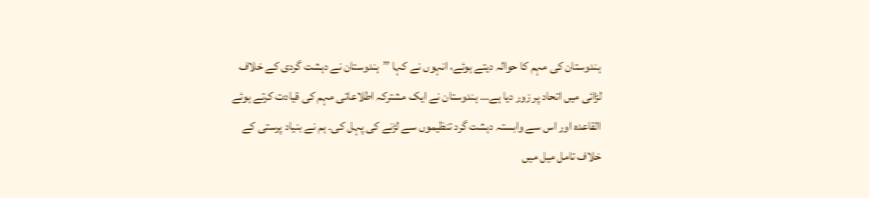ہندوستان کی مہم کا حوالہ دیتے ہوئے، انہوں نے کہا ’’ہندوستان نے دہشت گردی کے خلاف لڑائی میں اتحاد پر زور دیا ہے... ہندوستان نے ایک مشترکہ اطلاعاتی مہم کی قیادت کرتے ہوئے القاعدہ اور اس سے وابستہ دہشت گرد تنظیموں سے لڑنے کی پہل کی۔ ہم نے بنیاد پرستی کے خلاف تامل میل میں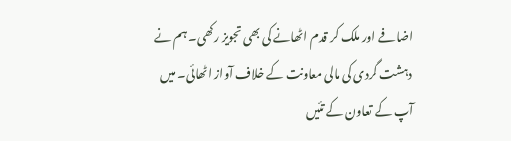اضافے اور ملک کر قدم اٹھانے کی بھی تجویز رکھی۔ ہم نے دہشت گردی کی مالی معاونت کے خلاف آواز اٹھائی۔ میں آپ کے تعاون کے تئیں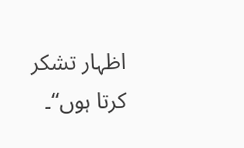اظہار تشکر کرتا ہوں‘‘۔